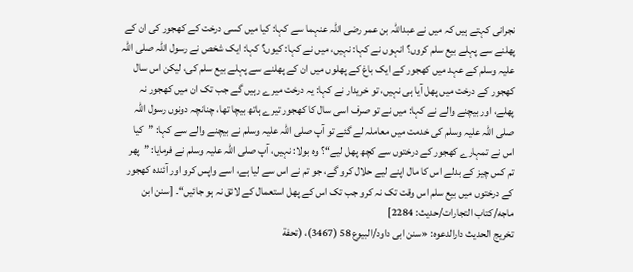نجرانی کہتے ہیں کہ میں نے عبداللہ بن عمر رضی اللہ عنہما سے کہا: کیا میں کسی درخت کے کھجور کی ان کے پھلنے سے پہلے بیع سلم کروں؟ انہوں نے کہا: نہیں، میں نے کہا: کیوں؟ کہا: ایک شخص نے رسول اللہ صلی اللہ علیہ وسلم کے عہد میں کھجور کے ایک باغ کے پھلوں میں ان کے پھلنے سے پہلے بیع سلم کی، لیکن اس سال کھجور کے درخت میں پھل آیا ہی نہیں، تو خریدار نے کہا: یہ درخت میرے رہیں گے جب تک ان میں کھجور نہ پھلے، اور بیچنے والے نے کہا: میں نے تو صرف اسی سال کا کھجور تیرے ہاتھ بیچا تھا، چنانچہ دونوں رسول اللہ صلی اللہ علیہ وسلم کی خدمت میں معاملہ لے گئے تو آپ صلی اللہ علیہ وسلم نے بیچنے والے سے کہا: ”کیا اس نے تمہارے کھجور کے درختوں سے کچھ پھل لیے“؟ وہ بولا: نہیں، آپ صلی اللہ علیہ وسلم نے فرمایا: ”پھر تم کس چیز کے بدلے اس کا مال اپنے لیے حلال کرو گے، جو تم نے اس سے لیا ہے، اسے واپس کرو اور آئندہ کھجور کے درختوں میں بیع سلم اس وقت تک نہ کرو جب تک اس کے پھل استعمال کے لائق نہ ہو جائیں“۔ [سنن ابن ماجه/كتاب التجارات/حدیث: 2284]
تخریج الحدیث دارالدعوہ: «سنن ابی داود/البیوع 58 (3467)، (تحفة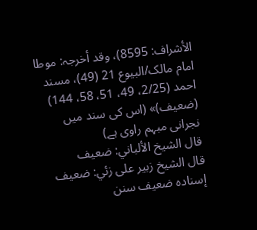الأشراف: 8595)، وقد أخرجہ: موطا امام مالک/البیوع 21 (49)، مسند احمد (2/25، 49، 51، 58، 144) (ضعیف)» (اس کی سند میں نجرانی مبہم راوی ہے)
قال الشيخ الألباني: ضعيف
قال الشيخ زبير على زئي: ضعيف إسناده ضعيف سنن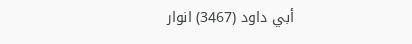أبي داود (3467) انوار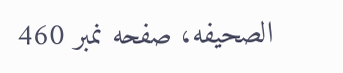الصحيفه، صفحه نمبر 460